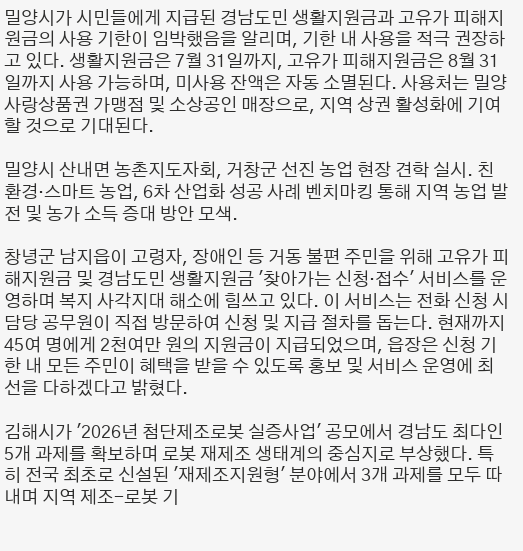밀양시가 시민들에게 지급된 경남도민 생활지원금과 고유가 피해지원금의 사용 기한이 임박했음을 알리며, 기한 내 사용을 적극 권장하고 있다. 생활지원금은 7월 31일까지, 고유가 피해지원금은 8월 31일까지 사용 가능하며, 미사용 잔액은 자동 소멸된다. 사용처는 밀양사랑상품권 가맹점 및 소상공인 매장으로, 지역 상권 활성화에 기여할 것으로 기대된다.

밀양시 산내면 농촌지도자회, 거창군 선진 농업 현장 견학 실시. 친환경·스마트 농업, 6차 산업화 성공 사례 벤치마킹 통해 지역 농업 발전 및 농가 소득 증대 방안 모색.

창녕군 남지읍이 고령자, 장애인 등 거동 불편 주민을 위해 고유가 피해지원금 및 경남도민 생활지원금 '찾아가는 신청·접수' 서비스를 운영하며 복지 사각지대 해소에 힘쓰고 있다. 이 서비스는 전화 신청 시 담당 공무원이 직접 방문하여 신청 및 지급 절차를 돕는다. 현재까지 45여 명에게 2천여만 원의 지원금이 지급되었으며, 읍장은 신청 기한 내 모든 주민이 혜택을 받을 수 있도록 홍보 및 서비스 운영에 최선을 다하겠다고 밝혔다.

김해시가 '2026년 첨단제조로봇 실증사업' 공모에서 경남도 최다인 5개 과제를 확보하며 로봇 재제조 생태계의 중심지로 부상했다. 특히 전국 최초로 신설된 '재제조지원형' 분야에서 3개 과제를 모두 따내며 지역 제조-로봇 기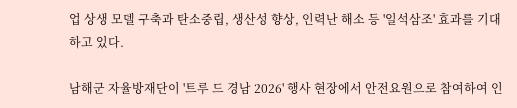업 상생 모델 구축과 탄소중립, 생산성 향상, 인력난 해소 등 '일석삼조' 효과를 기대하고 있다.

남해군 자율방재단이 '트루 드 경남 2026' 행사 현장에서 안전요원으로 참여하여 인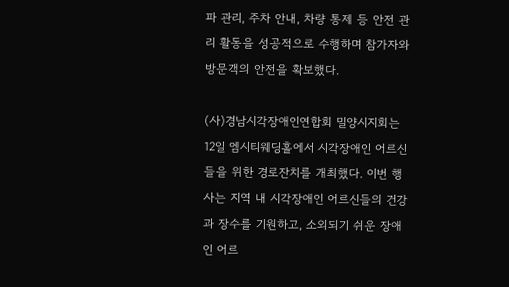파 관리, 주차 안내, 차량 통제 등 안전 관리 활동을 성공적으로 수행하며 참가자와 방문객의 안전을 확보했다.

(사)경남시각장애인연합회 밀양시지회는 12일 엠시티웨딩홀에서 시각장애인 어르신들을 위한 경로잔치를 개최했다. 이번 행사는 지역 내 시각장애인 어르신들의 건강과 장수를 기원하고, 소외되기 쉬운 장애인 어르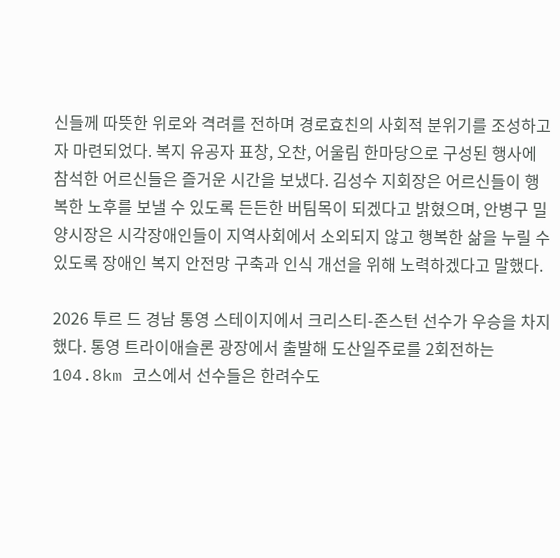신들께 따뜻한 위로와 격려를 전하며 경로효친의 사회적 분위기를 조성하고자 마련되었다. 복지 유공자 표창, 오찬, 어울림 한마당으로 구성된 행사에 참석한 어르신들은 즐거운 시간을 보냈다. 김성수 지회장은 어르신들이 행복한 노후를 보낼 수 있도록 든든한 버팀목이 되겠다고 밝혔으며, 안병구 밀양시장은 시각장애인들이 지역사회에서 소외되지 않고 행복한 삶을 누릴 수 있도록 장애인 복지 안전망 구축과 인식 개선을 위해 노력하겠다고 말했다.

2026 투르 드 경남 통영 스테이지에서 크리스티-존스턴 선수가 우승을 차지했다. 통영 트라이애슬론 광장에서 출발해 도산일주로를 2회전하는 104.8km 코스에서 선수들은 한려수도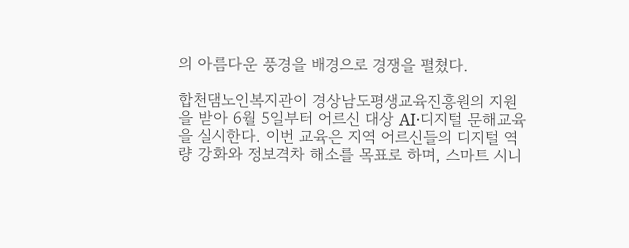의 아름다운 풍경을 배경으로 경쟁을 펼쳤다.

합천댐노인복지관이 경상남도평생교육진흥원의 지원을 받아 6월 5일부터 어르신 대상 AI·디지털 문해교육을 실시한다. 이번 교육은 지역 어르신들의 디지털 역량 강화와 정보격차 해소를 목표로 하며, 스마트 시니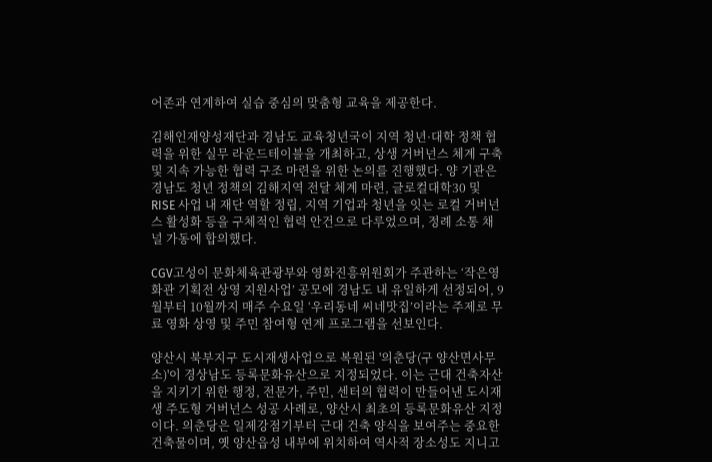어존과 연계하여 실습 중심의 맞춤형 교육을 제공한다.

김해인재양성재단과 경남도 교육청년국이 지역 청년·대학 정책 협력을 위한 실무 라운드테이블을 개최하고, 상생 거버넌스 체계 구축 및 지속 가능한 협력 구조 마련을 위한 논의를 진행했다. 양 기관은 경남도 청년 정책의 김해지역 전달 체계 마련, 글로컬대학30 및 RISE 사업 내 재단 역할 정립, 지역 기업과 청년을 잇는 로컬 거버넌스 활성화 등을 구체적인 협력 안건으로 다루었으며, 정례 소통 채널 가동에 합의했다.

CGV고성이 문화체육관광부와 영화진흥위원회가 주관하는 ‘작은영화관 기획전 상영 지원사업’ 공모에 경남도 내 유일하게 선정되어, 9월부터 10월까지 매주 수요일 ‘우리동네 씨네맛집’이라는 주제로 무료 영화 상영 및 주민 참여형 연계 프로그램을 선보인다.

양산시 북부지구 도시재생사업으로 복원된 '의춘당(구 양산면사무소)'이 경상남도 등록문화유산으로 지정되었다. 이는 근대 건축자산을 지키기 위한 행정, 전문가, 주민, 센터의 협력이 만들어낸 도시재생 주도형 거버넌스 성공 사례로, 양산시 최초의 등록문화유산 지정이다. 의춘당은 일제강점기부터 근대 건축 양식을 보여주는 중요한 건축물이며, 옛 양산읍성 내부에 위치하여 역사적 장소성도 지니고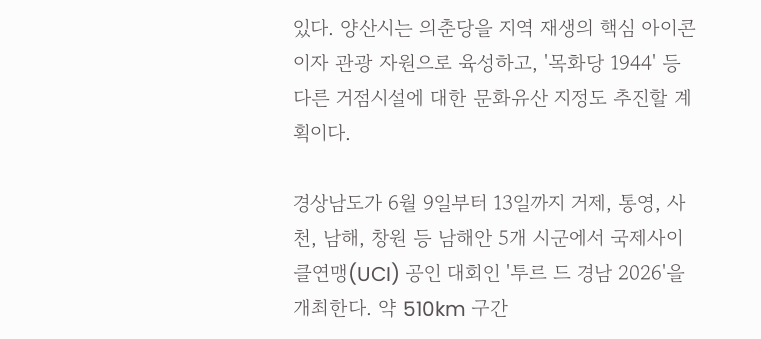있다. 양산시는 의춘당을 지역 재생의 핵심 아이콘이자 관광 자원으로 육성하고, '목화당 1944' 등 다른 거점시설에 대한 문화유산 지정도 추진할 계획이다.

경상남도가 6월 9일부터 13일까지 거제, 통영, 사천, 남해, 창원 등 남해안 5개 시군에서 국제사이클연맹(UCI) 공인 대회인 '투르 드 경남 2026'을 개최한다. 약 510km 구간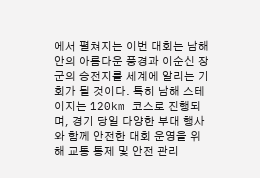에서 펼쳐지는 이번 대회는 남해안의 아름다운 풍경과 이순신 장군의 승전지를 세계에 알리는 기회가 될 것이다. 특히 남해 스테이지는 120km 코스로 진행되며, 경기 당일 다양한 부대 행사와 함께 안전한 대회 운영을 위해 교통 통제 및 안전 관리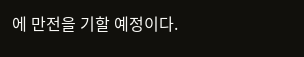에 만전을 기할 예정이다.